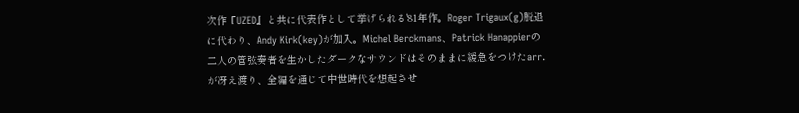次作『UZED』と共に代表作として挙げられる'81年作。Roger Trigaux(g)脱退に代わり、Andy Kirk(key)が加入。Michel Berckmans、Patrick Hanappierの二人の管弦奏者を生かしたダークなサウンドはそのままに緩急をつけたarr.が冴え渡り、全編を通じて中世時代を想起させ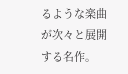るような楽曲が次々と展開する名作。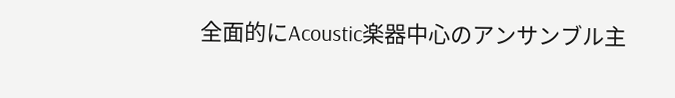全面的にAcoustic楽器中心のアンサンブル主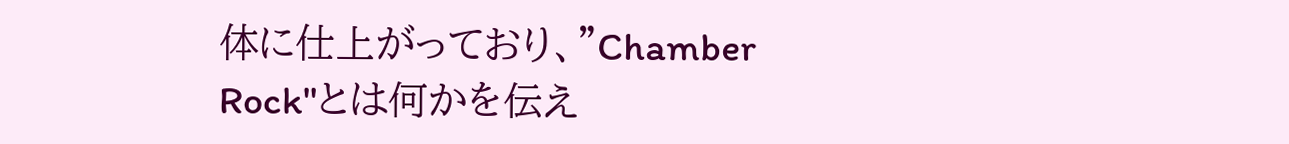体に仕上がっており、"Chamber Rock"とは何かを伝え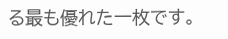る最も優れた一枚です。